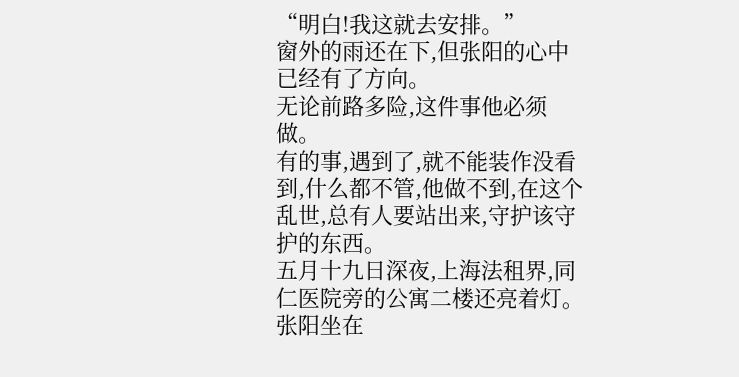“明白!我这就去安排。”
窗外的雨还在下,但张阳的心中已经有了方向。
无论前路多险,这件事他必须做。
有的事,遇到了,就不能装作没看到,什么都不管,他做不到,在这个乱世,总有人要站出来,守护该守护的东西。
五月十九日深夜,上海法租界,同仁医院旁的公寓二楼还亮着灯。
张阳坐在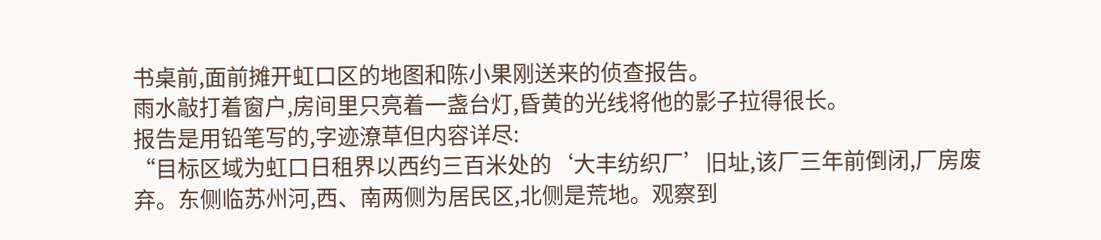书桌前,面前摊开虹口区的地图和陈小果刚送来的侦查报告。
雨水敲打着窗户,房间里只亮着一盏台灯,昏黄的光线将他的影子拉得很长。
报告是用铅笔写的,字迹潦草但内容详尽:
“目标区域为虹口日租界以西约三百米处的‘大丰纺织厂’旧址,该厂三年前倒闭,厂房废弃。东侧临苏州河,西、南两侧为居民区,北侧是荒地。观察到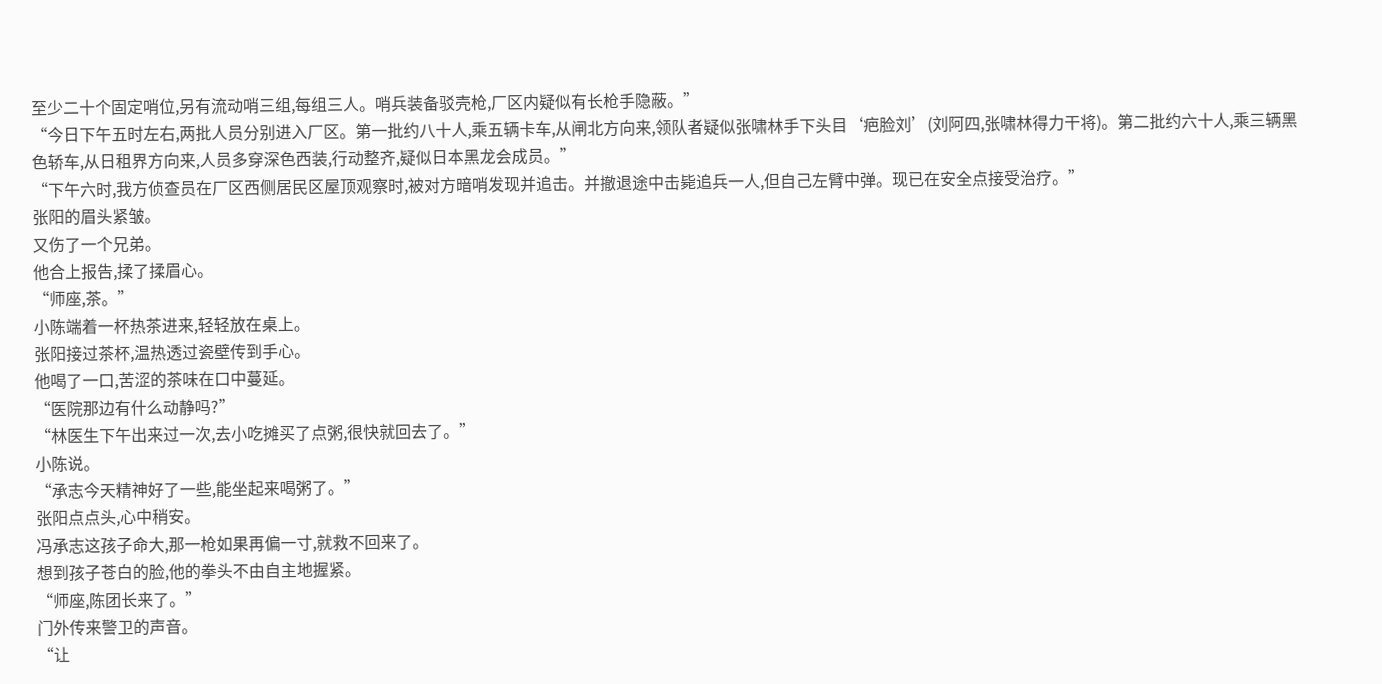至少二十个固定哨位,另有流动哨三组,每组三人。哨兵装备驳壳枪,厂区内疑似有长枪手隐蔽。”
“今日下午五时左右,两批人员分别进入厂区。第一批约八十人,乘五辆卡车,从闸北方向来,领队者疑似张啸林手下头目‘疤脸刘’(刘阿四,张啸林得力干将)。第二批约六十人,乘三辆黑色轿车,从日租界方向来,人员多穿深色西装,行动整齐,疑似日本黑龙会成员。”
“下午六时,我方侦查员在厂区西侧居民区屋顶观察时,被对方暗哨发现并追击。并撤退途中击毙追兵一人,但自己左臂中弹。现已在安全点接受治疗。”
张阳的眉头紧皱。
又伤了一个兄弟。
他合上报告,揉了揉眉心。
“师座,茶。”
小陈端着一杯热茶进来,轻轻放在桌上。
张阳接过茶杯,温热透过瓷壁传到手心。
他喝了一口,苦涩的茶味在口中蔓延。
“医院那边有什么动静吗?”
“林医生下午出来过一次,去小吃摊买了点粥,很快就回去了。”
小陈说。
“承志今天精神好了一些,能坐起来喝粥了。”
张阳点点头,心中稍安。
冯承志这孩子命大,那一枪如果再偏一寸,就救不回来了。
想到孩子苍白的脸,他的拳头不由自主地握紧。
“师座,陈团长来了。”
门外传来警卫的声音。
“让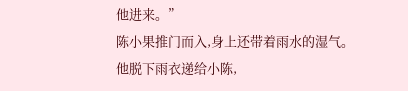他进来。”
陈小果推门而入,身上还带着雨水的湿气。
他脱下雨衣递给小陈,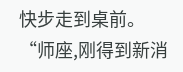快步走到桌前。
“师座,刚得到新消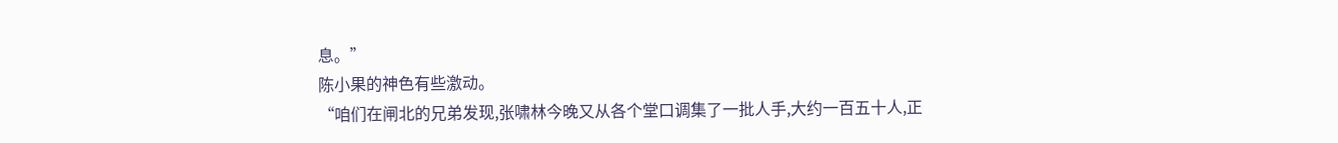息。”
陈小果的神色有些激动。
“咱们在闸北的兄弟发现,张啸林今晚又从各个堂口调集了一批人手,大约一百五十人,正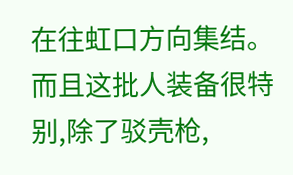在往虹口方向集结。而且这批人装备很特别,除了驳壳枪,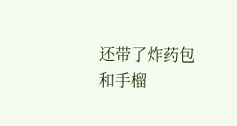还带了炸药包和手榴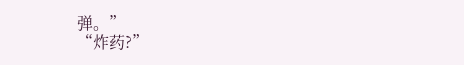弹。”
“炸药?”